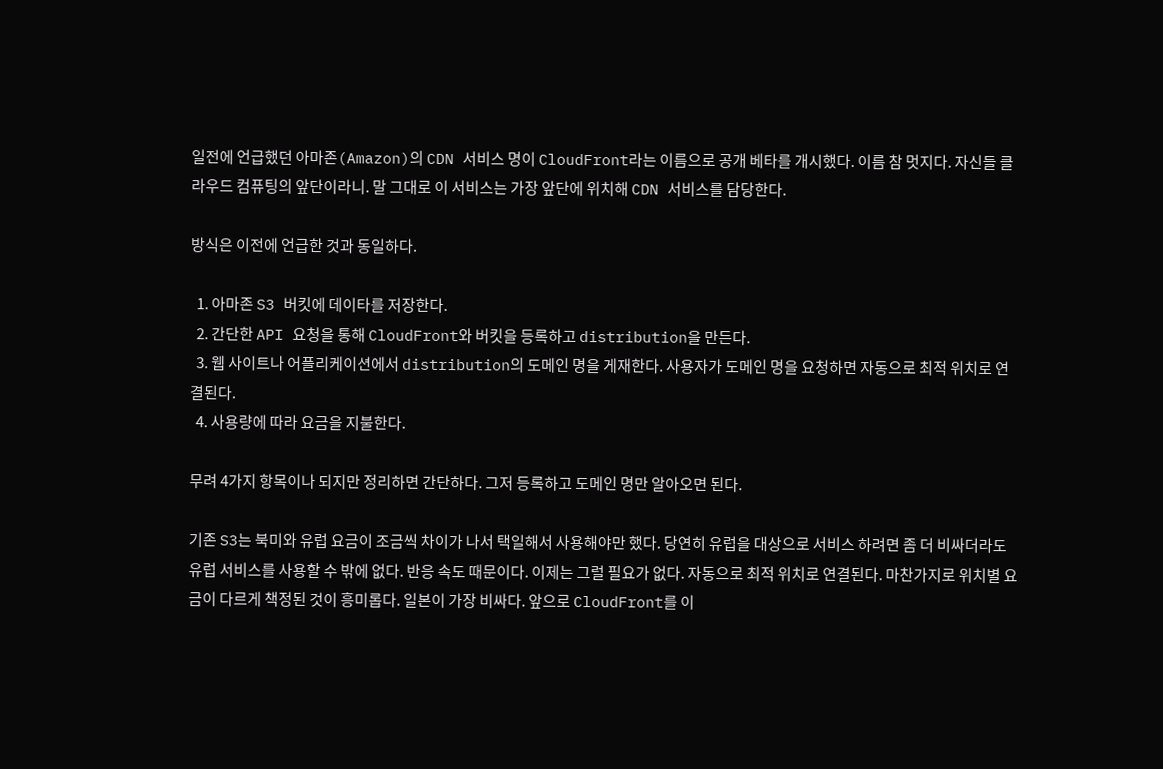일전에 언급했던 아마존(Amazon)의 CDN 서비스 명이 CloudFront라는 이름으로 공개 베타를 개시했다. 이름 참 멋지다. 자신들 클라우드 컴퓨팅의 앞단이라니. 말 그대로 이 서비스는 가장 앞단에 위치해 CDN 서비스를 담당한다.

방식은 이전에 언급한 것과 동일하다.

  1. 아마존 S3 버킷에 데이타를 저장한다.
  2. 간단한 API 요청을 통해 CloudFront와 버킷을 등록하고 distribution을 만든다.
  3. 웹 사이트나 어플리케이션에서 distribution의 도메인 명을 게재한다. 사용자가 도메인 명을 요청하면 자동으로 최적 위치로 연결된다.
  4. 사용량에 따라 요금을 지불한다.

무려 4가지 항목이나 되지만 정리하면 간단하다. 그저 등록하고 도메인 명만 알아오면 된다.

기존 S3는 북미와 유럽 요금이 조금씩 차이가 나서 택일해서 사용해야만 했다. 당연히 유럽을 대상으로 서비스 하려면 좀 더 비싸더라도 유럽 서비스를 사용할 수 밖에 없다. 반응 속도 때문이다. 이제는 그럴 필요가 없다. 자동으로 최적 위치로 연결된다. 마찬가지로 위치별 요금이 다르게 책정된 것이 흥미롭다. 일본이 가장 비싸다. 앞으로 CloudFront를 이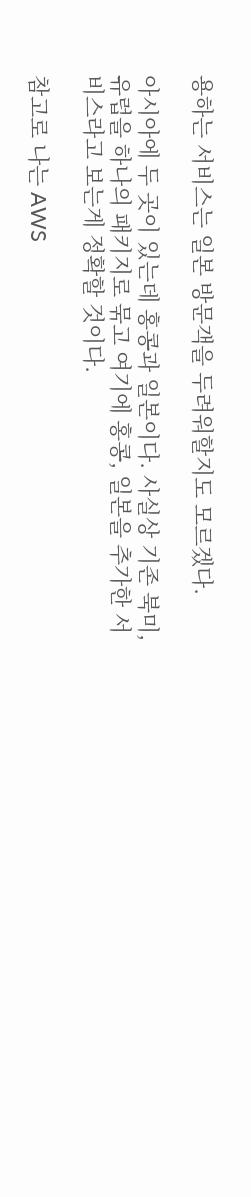용하는 서비스는 일본 방문객을 두려워할지도 모르겠다.

아시아에 두 곳이 있는데 홍콩과 일본이다. 사실상 기존 북미, 유럽을 하나의 패키지로 묶고 여기에 홍콩, 일본을 추가한 서비스라고 보는게 정확할 것이다.

참고로 나는 AWS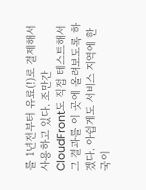를 1년전부터 유료(!)로 결제해서 사용하고 있다. 조만간 CloudFront도 직접 테스트해서 그 결과를 이 곳에 올려보도록 하겠다. 아쉽게도 서비스 지역에 한국이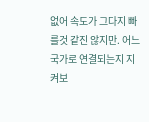없어 속도가 그다지 빠를것 같진 않지만. 어느 국가로 연결되는지 지켜보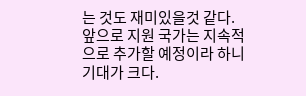는 것도 재미있을것 같다. 앞으로 지원 국가는 지속적으로 추가할 예정이라 하니 기대가 크다.